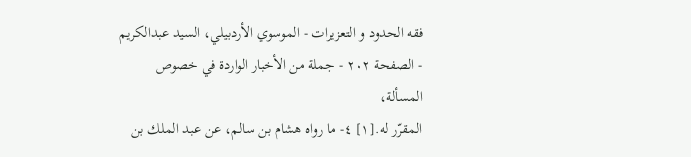فقه الحدود و التعزيرات - الموسوي الأردبيلي، السيد عبدالكريم - الصفحة ٢٠٢ - جملة من الأخبار الواردة في خصوص المسألة،
المقرّر له.[١] ٤- ما رواه هشام بن سالم، عن عبد الملك بن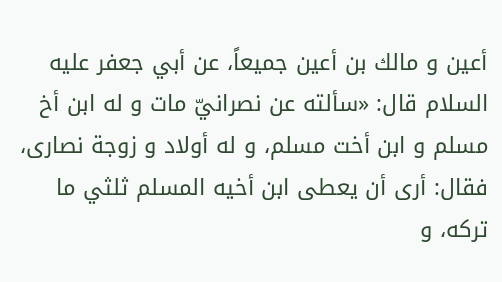أعين و مالك بن أعين جميعاً، عن أبي جعفر عليه السلام قال: «سألته عن نصرانيّ مات و له ابن أخ مسلم و ابن أخت مسلم، و له أولاد و زوجة نصارى، فقال: أرى أن يعطى ابن أخيه المسلم ثلثي ما تركه، و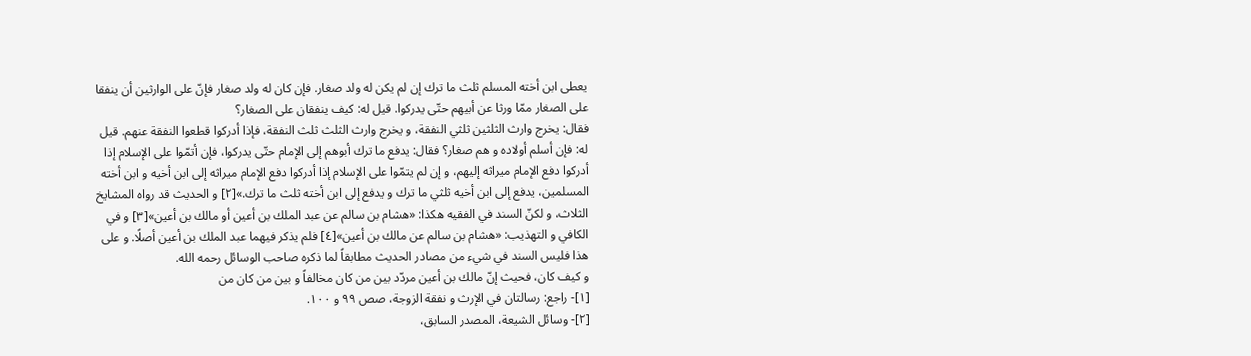يعطى ابن أخته المسلم ثلث ما ترك إن لم يكن له ولد صغار. فإن كان له ولد صغار فإنّ على الوارثين أن ينفقا على الصغار ممّا ورثا عن أبيهم حتّى يدركوا. قيل له: كيف ينفقان على الصغار؟
فقال: يخرج وارث الثلثين ثلثي النفقة، و يخرج وارث الثلث ثلث النفقة، فإذا أدركوا قطعوا النفقة عنهم. قيل له: فإن أسلم أولاده و هم صغار؟ فقال: يدفع ما ترك أبوهم إلى الإمام حتّى يدركوا، فإن أتمّوا على الإسلام إذا أدركوا دفع الإمام ميراثه إليهم، و إن لم يتمّوا على الإسلام إذا أدركوا دفع الإمام ميراثه إلى ابن أخيه و ابن أخته المسلمين، يدفع إلى ابن أخيه ثلثي ما ترك و يدفع إلى ابن أخته ثلث ما ترك.»[٢] و الحديث قد رواه المشايخ الثلاث، و لكنّ السند في الفقيه هكذا: «هشام بن سالم عن عبد الملك بن أعين أو مالك بن أعين»[٣] و في الكافي و التهذيب: «هشام بن سالم عن مالك بن أعين»[٤] فلم يذكر فيهما عبد الملك بن أعين أصلًا. و على هذا فليس السند في شيء من مصادر الحديث مطابقاً لما ذكره صاحب الوسائل رحمه الله.
و كيف كان، فحيث إنّ مالك بن أعين مردّد بين من كان مخالفاً و بين من كان من
[١]- راجع: رسالتان في الإرث و نفقة الزوجة، صص ٩٩ و ١٠٠.
[٢]- وسائل الشيعة، المصدر السابق،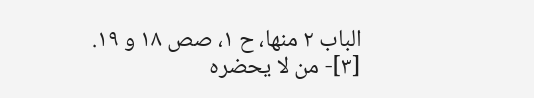الباب ٢ منها، ح ١، صص ١٨ و ١٩.
[٣]- من لا يحضره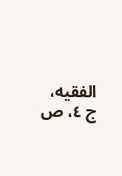الفقيه، ج ٤، ص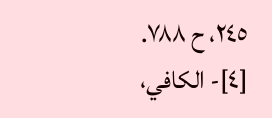٢٤٥، ح ٧٨٨.
[٤]- الكافي،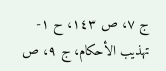ج ٧، ص ١٤٣، ح ١- تهذيب الأحكام، ج ٩، ص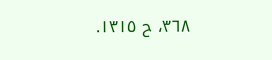٣٦٨، ح ١٣١٥.